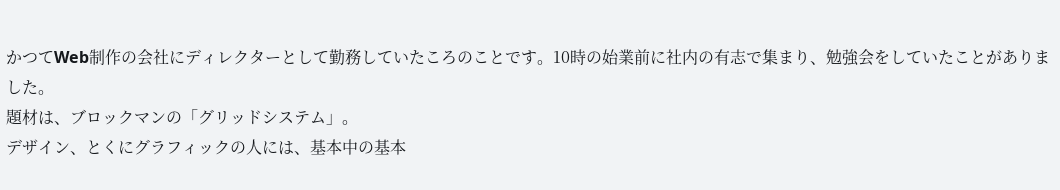かつてWeb制作の会社にディレクターとして勤務していたころのことです。10時の始業前に社内の有志で集まり、勉強会をしていたことがありました。
題材は、ブロックマンの「グリッドシステム」。
デザイン、とくにグラフィックの人には、基本中の基本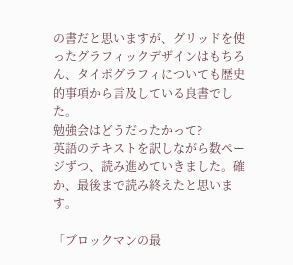の書だと思いますが、グリッドを使ったグラフィックデザインはもちろん、タイポグラフィについても歴史的事項から言及している良書でした。
勉強会はどうだったかって?
英語のテキストを訳しながら数ページずつ、読み進めていきました。確か、最後まで読み終えたと思います。

「ブロックマンの最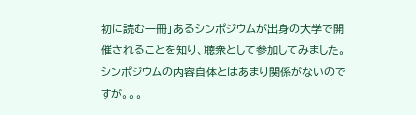初に読む一冊」あるシンポジウムが出身の大学で開催されることを知り、聴衆として参加してみました。
シンポジウムの内容自体とはあまり関係がないのですが。。。